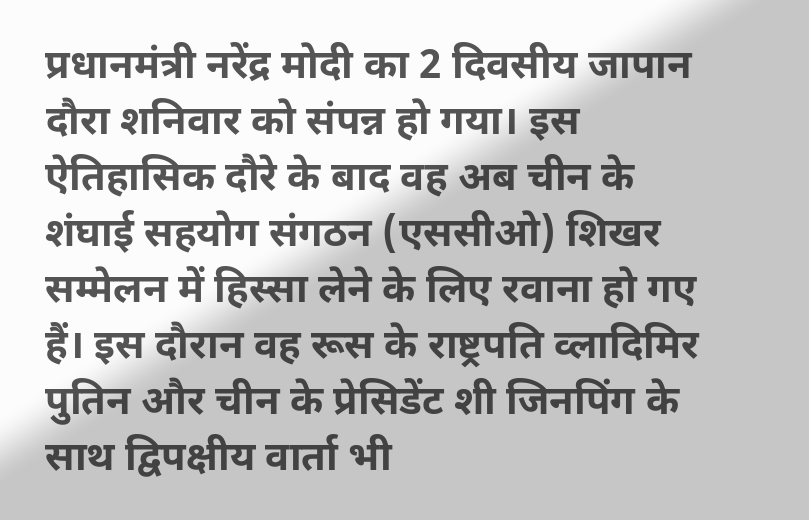प्रधानमंत्री नरेंद्र मोदी का 2 दिवसीय जापान दौरा शनिवार को संपन्न हो गया। इस ऐतिहासिक दौरे के बाद वह अब चीन के शंघाई सहयोग संगठन (एससीओ) शिखर सम्मेलन में हिस्सा लेने के लिए रवाना हो गए हैं। इस दौरान वह रूस के राष्ट्रपति व्लादिमिर पुतिन और चीन के प्रेसिडेंट शी जिनपिंग के साथ द्विपक्षीय वार्ता भी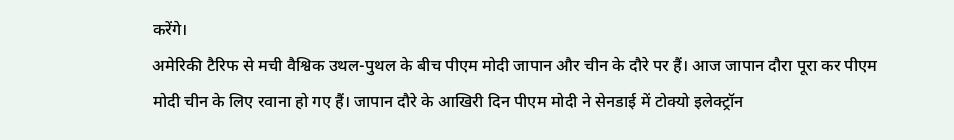करेंगे।
अमेरिकी टैरिफ से मची वैश्विक उथल-पुथल के बीच पीएम मोदी जापान और चीन के दौरे पर हैं। आज जापान दौरा पूरा कर पीएम मोदी चीन के लिए रवाना हो गए हैं। जापान दौरे के आखिरी दिन पीएम मोदी ने सेनडाई में टोक्यो इलेक्ट्रॉन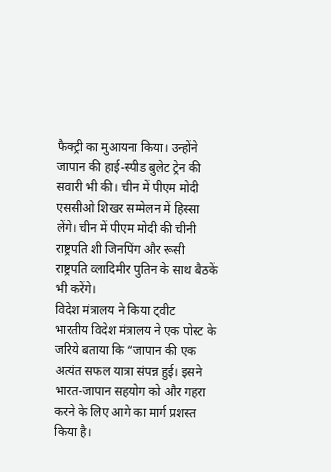फैक्ट्री का मुआयना किया। उन्होंने जापान की हाई-स्पीड बुलेट ट्रेन की सवारी भी की। चीन में पीएम मोदी एससीओ शिखर सम्मेलन में हिस्सा लेंगे। चीन में पीएम मोदी की चीनी राष्ट्रपति शी जिनपिंग और रूसी राष्ट्रपति व्लादिमीर पुतिन के साथ बैठकें भी करेंगे।
विदेश मंत्रालय ने किया ट्वीट
भारतीय विदेश मंत्रालय ने एक पोस्ट के जरिये बताया कि “जापान की एक अत्यंत सफल यात्रा संपन्न हुई। इसने भारत-जापान सहयोग को और गहरा करने के लिए आगे का मार्ग प्रशस्त किया है।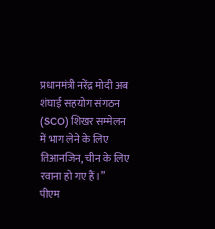प्रधानमंत्री नरेंद्र मोदी अब शंघाई सहयोग संगठन (SCO) शिखर सम्मेलन में भाग लेने के लिए तिआनजिन, चीन के लिए रवाना हो गए हैं।”
पीएम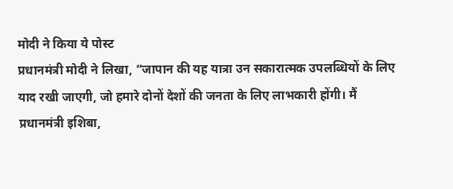मोदी ने किया ये पोस्ट
प्रधानमंत्री मोदी ने लिखा, “जापान की यह यात्रा उन सकारात्मक उपलब्धियों के लिए याद रखी जाएगी, जो हमारे दोनों देशों की जनता के लिए लाभकारी होंगी। मैं प्रधानमंत्री इशिबा,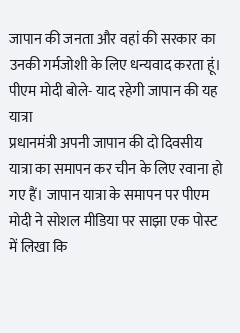जापान की जनता और वहां की सरकार का उनकी गर्मजोशी के लिए धन्यवाद करता हूं।
पीएम मोदी बोले- याद रहेगी जापान की यह यात्रा
प्रधानमंत्री अपनी जापान की दो दिवसीय यात्रा का समापन कर चीन के लिए रवाना हो गए हैं। जापान यात्रा के समापन पर पीएम मोदी ने सोशल मीडिया पर साझा एक पोस्ट में लिखा कि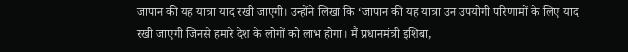जापान की यह यात्रा याद रखी जाएगी। उन्होंने लिखा कि ‘जापान की यह यात्रा उन उपयोगी परिणामों के लिए याद रखी जाएगी जिनसे हमारे देश के लोगों को लाभ होगा। मैं प्रधानमंत्री इशिबा,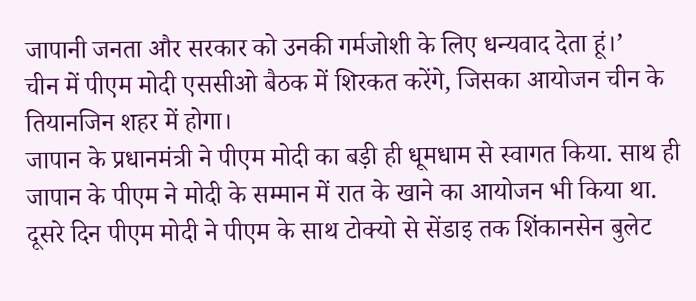जापानी जनता और सरकार को उनकी गर्मजोशी के लिए धन्यवाद देता हूं।’
चीन में पीएम मोदी एससीओ बैठक में शिरकत करेंगे, जिसका आयोजन चीन के तियानजिन शहर में होगा।
जापान के प्रधानमंत्री ने पीएम मोदी का बड़ी ही धूमधाम से स्वागत किया. साथ ही जापान के पीएम ने मोदी के सम्मान में रात के खाने का आयोजन भी किया था. दूसरे दिन पीएम मोदी ने पीएम के साथ टोक्यो से सेंडाइ तक शिंकानसेन बुलेट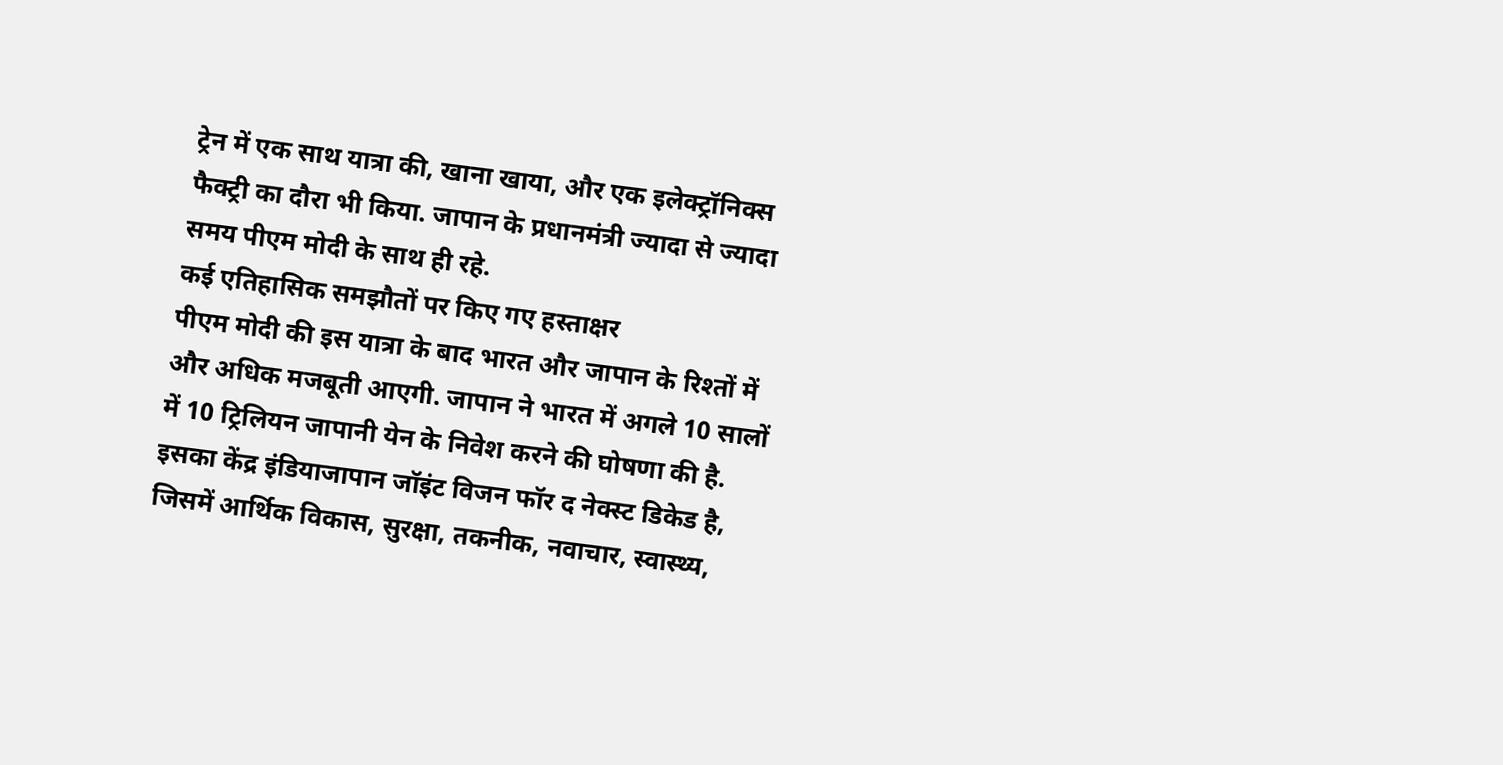ट्रेन में एक साथ यात्रा की, खाना खाया, और एक इलेक्ट्रॉनिक्स फैक्ट्री का दौरा भी किया. जापान के प्रधानमंत्री ज्यादा से ज्यादा समय पीएम मोदी के साथ ही रहे.
कई एतिहासिक समझौतों पर किए गए हस्ताक्षर
पीएम मोदी की इस यात्रा के बाद भारत और जापान के रिश्तों में और अधिक मजबूती आएगी. जापान ने भारत में अगले 10 सालों में 10 ट्रिलियन जापानी येन के निवेश करने की घोषणा की है. इसका केंद्र इंडियाजापान जॉइंट विजन फॉर द नेक्स्ट डिकेड है, जिसमें आर्थिक विकास, सुरक्षा, तकनीक, नवाचार, स्वास्थ्य,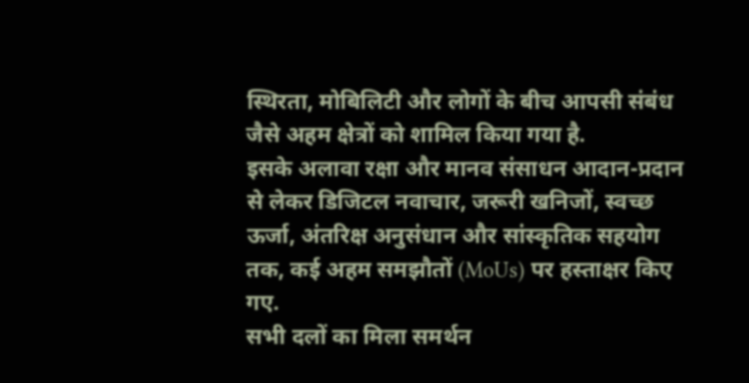स्थिरता, मोबिलिटी और लोगों के बीच आपसी संबंध जैसे अहम क्षेत्रों को शामिल किया गया है.
इसके अलावा रक्षा और मानव संसाधन आदान-प्रदान से लेकर डिजिटल नवाचार, जरूरी खनिजों, स्वच्छ ऊर्जा, अंतरिक्ष अनुसंधान और सांस्कृतिक सहयोग तक, कई अहम समझौतों (MoUs) पर हस्ताक्षर किए गए.
सभी दलों का मिला समर्थन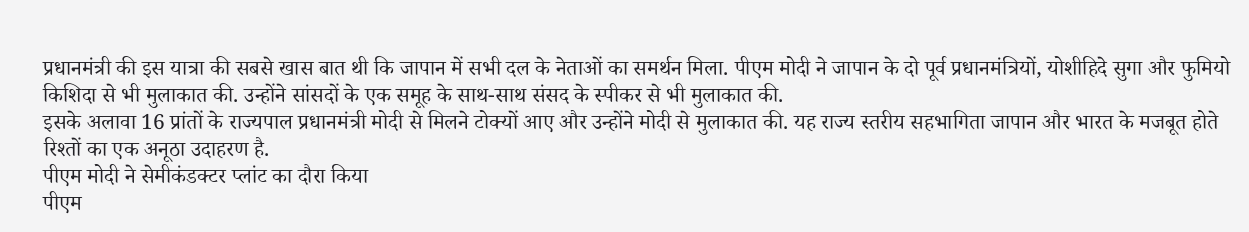प्रधानमंत्री की इस यात्रा की सबसे खास बात थी कि जापान में सभी दल के नेताओं का समर्थन मिला. पीएम मोदी ने जापान के दो पूर्व प्रधानमंत्रियों, योशीहिदे सुगा और फुमियो किशिदा से भी मुलाकात की. उन्होंने सांसदों के एक समूह के साथ-साथ संसद के स्पीकर से भी मुलाकात की.
इसके अलावा 16 प्रांतों के राज्यपाल प्रधानमंत्री मोदी से मिलने टोक्यों आए और उन्होंने मोदी से मुलाकात की. यह राज्य स्तरीय सहभागिता जापान और भारत के मजबूत होते रिश्तों का एक अनूठा उदाहरण है.
पीएम मोदी ने सेमीकंडक्टर प्लांट का दौरा किया
पीएम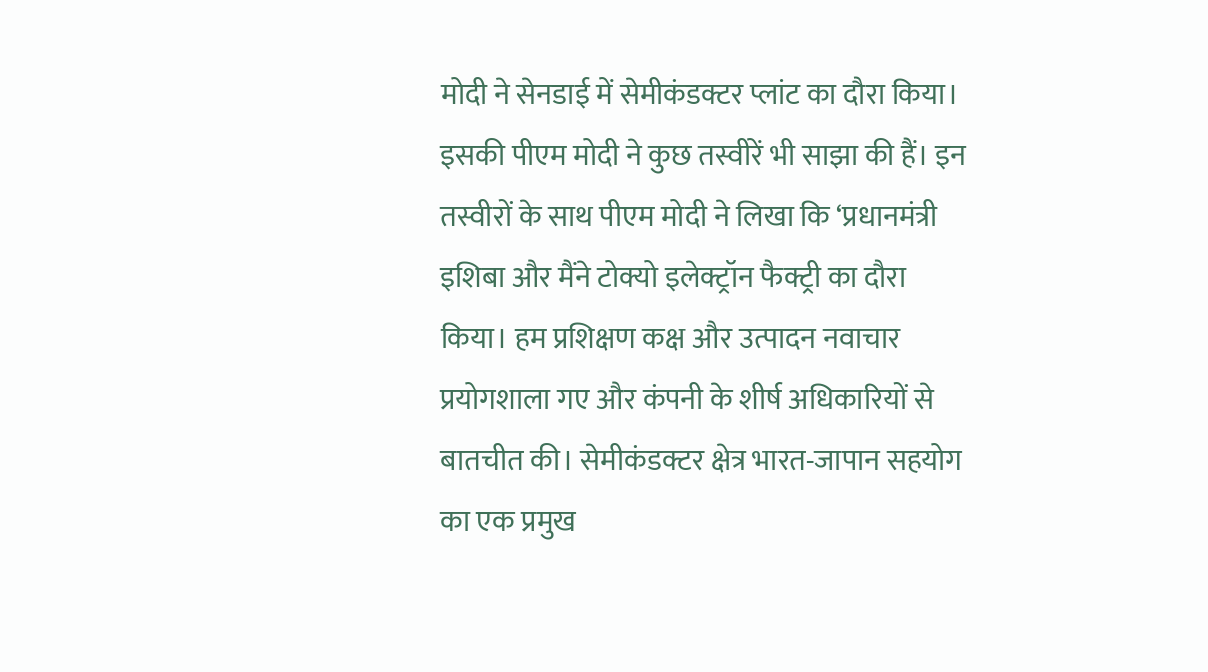मोदी ने सेनडाई में सेमीकंडक्टर प्लांट का दौरा किया। इसकी पीएम मोदी ने कुछ तस्वीरें भी साझा की हैं। इन तस्वीरों के साथ पीएम मोदी ने लिखा कि ‘प्रधानमंत्री इशिबा और मैंने टोक्यो इलेक्ट्रॉन फैक्ट्री का दौरा किया। हम प्रशिक्षण कक्ष और उत्पादन नवाचार प्रयोगशाला गए और कंपनी के शीर्ष अधिकारियों से बातचीत की। सेमीकंडक्टर क्षेत्र भारत-जापान सहयोग का एक प्रमुख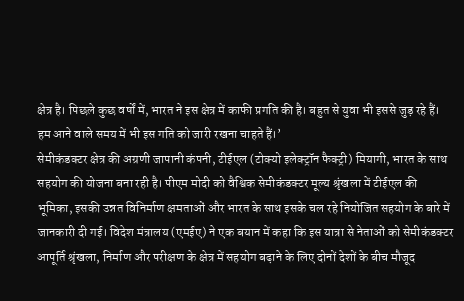क्षेत्र है। पिछले कुछ वर्षों में, भारत ने इस क्षेत्र में काफी प्रगति की है। बहुत से युवा भी इससे जुड़ रहे हैं। हम आने वाले समय में भी इस गति को जारी रखना चाहते हैं।’
सेमीकंडक्टर क्षेत्र की अग्रणी जापानी कंपनी, टीईएल (टोक्यो इलेक्ट्रॉन फैक्ट्री) मियागी, भारत के साथ सहयोग की योजना बना रही है। पीएम मोदी को वैश्विक सेमीकंडक्टर मूल्य श्रृंखला में टीईएल की भूमिका, इसकी उन्नत विनिर्माण क्षमताओं और भारत के साथ इसके चल रहे नियोजित सहयोग के बारे में जानकारी दी गई। विदेश मंत्रालय (एमईए) ने एक बयान में कहा कि इस यात्रा से नेताओं को सेमीकंडक्टर आपूर्ति श्रृंखला, निर्माण और परीक्षण के क्षेत्र में सहयोग बढ़ाने के लिए दोनों देशों के बीच मौजूद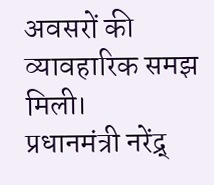अवसरों की व्यावहारिक समझ मिली।
प्रधानमंत्री नरेंद्र्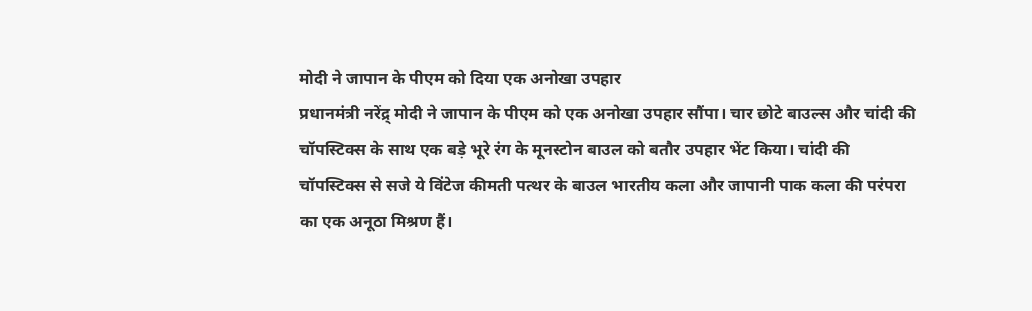मोदी ने जापान के पीएम को दिया एक अनोखा उपहार
प्रधानमंत्री नरेंद्र् मोदी ने जापान के पीएम को एक अनोखा उपहार सौंपा। चार छोटे बाउल्स और चांदी की चॉपस्टिक्स के साथ एक बड़े भूरे रंग के मूनस्टोन बाउल को बतौर उपहार भेंट किया। चांदी की चॉपस्टिक्स से सजे ये विंटेज कीमती पत्थर के बाउल भारतीय कला और जापानी पाक कला की परंपरा का एक अनूठा मिश्रण हैं।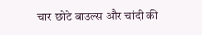चार छोटे बाउल्स और चांदी की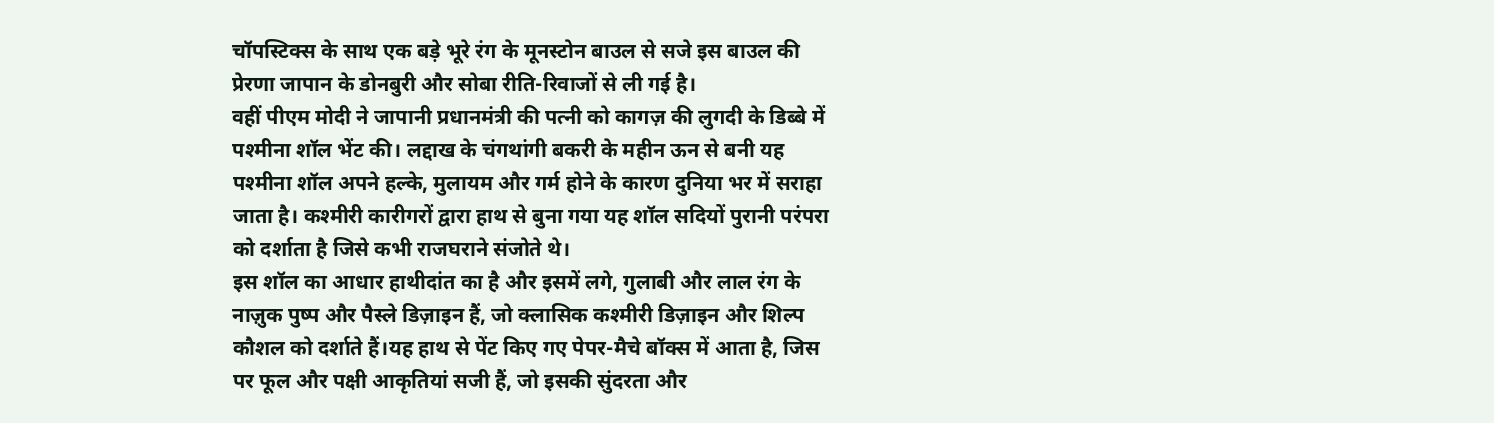चॉपस्टिक्स के साथ एक बड़े भूरे रंग के मूनस्टोन बाउल से सजे इस बाउल की प्रेरणा जापान के डोनबुरी और सोबा रीति-रिवाजों से ली गई है।
वहीं पीएम मोदी ने जापानी प्रधानमंत्री की पत्नी को कागज़ की लुगदी के डिब्बे में पश्मीना शॉल भेंट की। लद्दाख के चंगथांगी बकरी के महीन ऊन से बनी यह पश्मीना शॉल अपने हल्के, मुलायम और गर्म होने के कारण दुनिया भर में सराहा जाता है। कश्मीरी कारीगरों द्वारा हाथ से बुना गया यह शॉल सदियों पुरानी परंपरा को दर्शाता है जिसे कभी राजघराने संजोते थे।
इस शॉल का आधार हाथीदांत का है और इसमें लगे, गुलाबी और लाल रंग के नाज़ुक पुष्प और पैस्ले डिज़ाइन हैं, जो क्लासिक कश्मीरी डिज़ाइन और शिल्प कौशल को दर्शाते हैं।यह हाथ से पेंट किए गए पेपर-मैचे बॉक्स में आता है, जिस पर फूल और पक्षी आकृतियां सजी हैं, जो इसकी सुंदरता और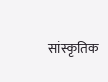सांस्कृतिक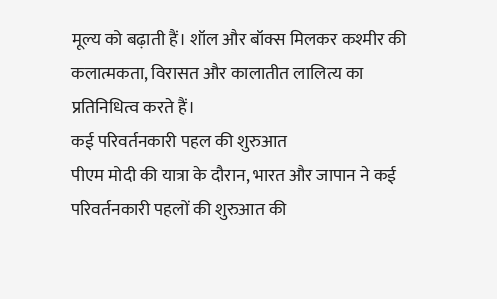मूल्य को बढ़ाती हैं। शॉल और बॉक्स मिलकर कश्मीर की कलात्मकता, विरासत और कालातीत लालित्य का प्रतिनिधित्व करते हैं।
कई परिवर्तनकारी पहल की शुरुआत
पीएम मोदी की यात्रा के दौरान, भारत और जापान ने कई परिवर्तनकारी पहलों की शुरुआत की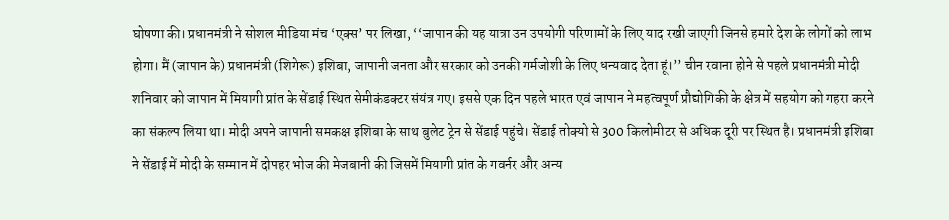घोषणा की। प्रधानमंत्री ने सोशल मीडिया मंच ‘एक्स’ पर लिखा, ‘‘जापान की यह यात्रा उन उपयोगी परिणामों के लिए याद रखी जाएगी जिनसे हमारे देश के लोगों को लाभ होगा। मैं (जापान के) प्रधानमंत्री (शिगेरू) इशिबा, जापानी जनता और सरकार को उनकी गर्मजोशी के लिए धन्यवाद देता हूं।’’ चीन रवाना होने से पहले प्रधानमंत्री मोदी शनिवार को जापान में मियागी प्रांत के सेंडाई स्थित सेमीकंडक्टर संयंत्र गए। इससे एक दिन पहले भारत एवं जापान ने महत्वपूर्ण प्रौद्योगिकी के क्षेत्र में सहयोग को गहरा करने का संकल्प लिया था। मोदी अपने जापानी समकक्ष इशिबा के साथ बुलेट ट्रेन से सेंडाई पहुंचे। सेंडाई तोक्यो से 300 किलोमीटर से अधिक दूरी पर स्थित है। प्रधानमंत्री इशिबा ने सेंडाई में मोदी के सम्मान में दोपहर भोज की मेजबानी की जिसमें मियागी प्रांत के गवर्नर और अन्य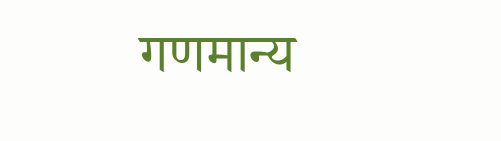गणमान्य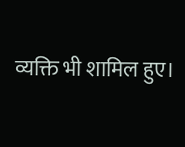व्यक्ति भी शामिल हुए।